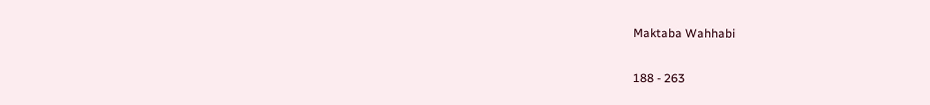Maktaba Wahhabi

188 - 263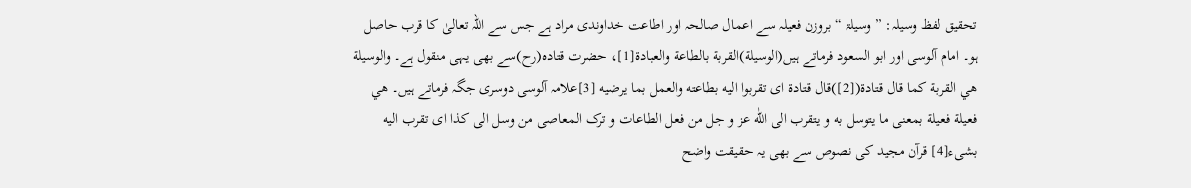تحقیق لفظ وسیلہ: ” وسیلۃ “ بروزن فعیلہ سے اعمال صالحہ اور اطاعت خداوندی مراد ہے جس سے اللہ تعالیٰ کا قرب حاصل ہو۔ امام آلوسی اور ابو السعود فرماتے ہیں(الوسیلة)القربة بالطاعة والعبادة[1]، حضرت قتادہ(رح)سے بھی یہی منقول ہے۔ والوسیلة هي القربة کما قال قتادة([2])قال قتادة ای تقربوا الیه بطاعته والعمل بما یرضیه [3]علامہ آلوسی دوسری جگہ فرماتے ہیں۔ هي فعيلة فعیلة بمعنی ما یتوسل به و یتقرب الی اللّٰه عز و جل من فعل الطاعات و ترک المعاصی من وسل الی کذا ای تقرب الیه بشیء[4] قرآن مجید کی نصوص سے بھی یہ حقیقت واضح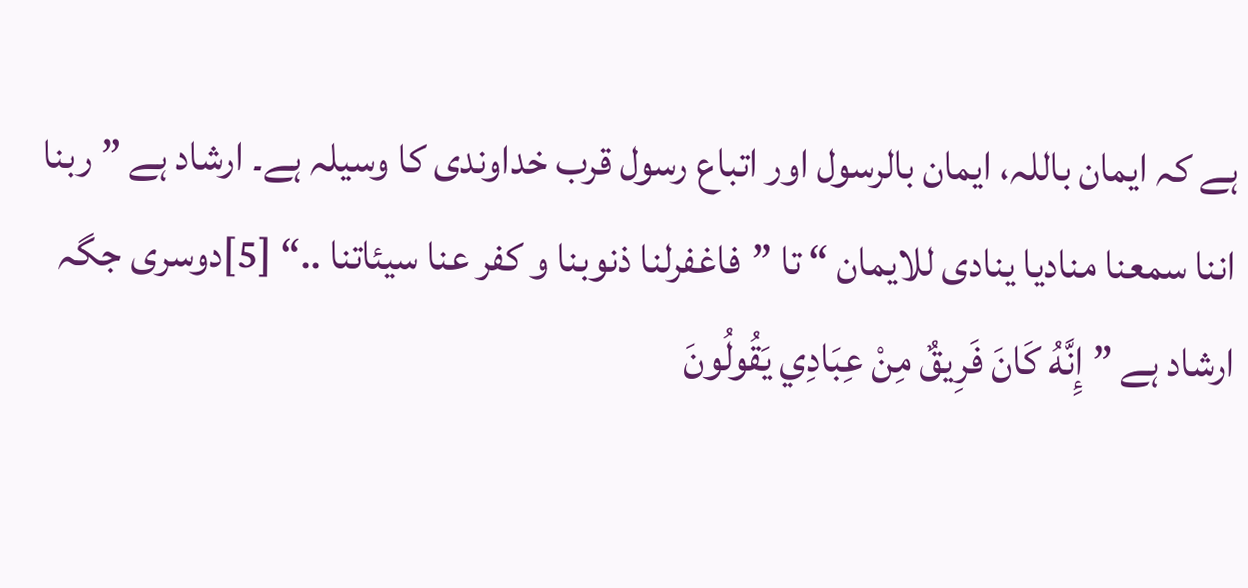ہے کہ ایمان باللہ، ایمان بالرسول اور اتباع رسول قرب خداوندی کا وسیلہ ہے۔ ارشاد ہے ” ربنا اننا سمعنا منادیا ینادی للایمان “ تا ”فاغفرلنا ذنوبنا و کفر عنا سیئاتنا ..“ [5]دوسری جگہ ارشاد ہے ” إِنَّهُ كَانَ فَرِيقٌ مِنْ عِبَادِي يَقُولُونَ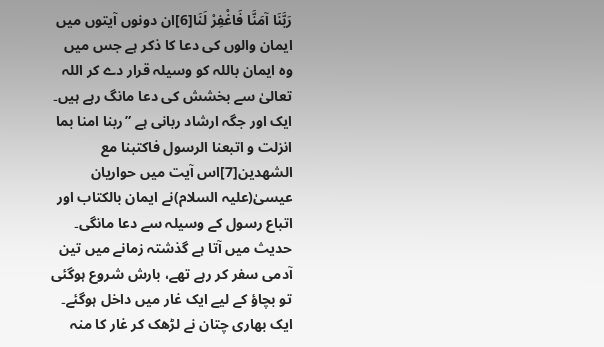رَبَّنَا آمَنَّا فَاغْفِرْ لَنَا[6]ان دونوں آیتوں میں ایمان والوں کی دعا کا ذکر ہے جس میں وہ ایمان باللہ کو وسیلہ قرار دے کر اللہ تعالیٰ سے بخشش کی دعا مانگ رہے ہیں۔ ایک اور جگہ ارشاد ربانی ہے ”ربنا امنا بما انزلت و اتبعنا الرسول فاکتبنا مع الشهدین[7]اس آیت میں حواریان عیسیٰ(علیہ السلام)نے ایمان بالکتاب اور اتباع رسول کے وسیلہ سے دعا مانگی۔ حدیث میں آتا ہے گذشتہ زمانے میں تین آدمی سفر کر رہے تھے، بارش شروع ہوگئی تو بچاؤ کے لیے ایک غار میں داخل ہوگئے۔ ایک بھاری چتان نے لڑھک کر غار کا منہ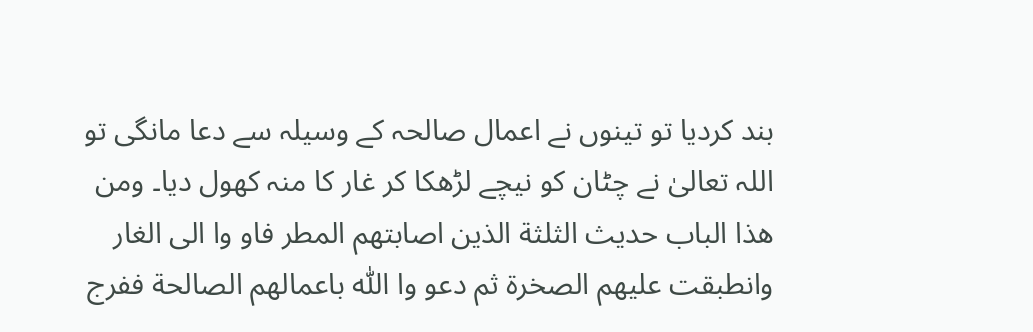بند کردیا تو تینوں نے اعمال صالحہ کے وسیلہ سے دعا مانگی تو اللہ تعالیٰ نے چٹان کو نیچے لڑھکا کر غار کا منہ کھول دیا۔ ومن هذا الباب حدیث الثلثة الذین اصابتهم المطر فاو وا الی الغار وانطبقت علیهم الصخرة ثم دعو وا اللّٰه باعمالهم الصالحة ففرج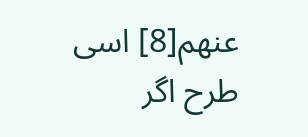عنهم[8] اسی طرح اگر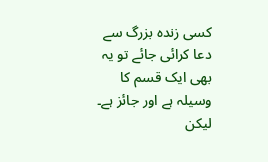کسی زندہ بزرگ سے دعا کرائی جائے تو یہ بھی ایک قسم کا وسیلہ ہے اور جائز ہے۔ لیکن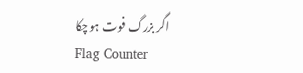اگر بزرگ فوت ہوچکا
Flag Counter